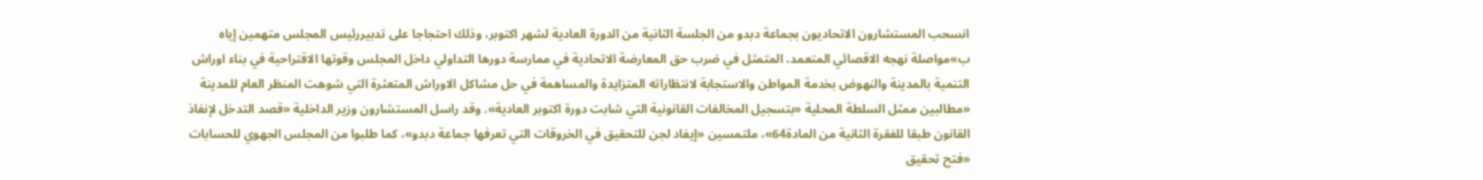انسحب المستشارون الاتحاديون بجماعة دبدو من الجلسة الثانية من الدورة العادية لشهر اكتوبر، وذلك احتجاجا على تدبيررئيس المجلس متهمين إياه ب»مواصلة نهجه الاقصائي المتعمد، المتمثل في ضرب حق المعارضة الاتحادية في ممارسة دورها التداولي داخل المجلس وقوتها الاقتراحية في بناء اوراش التنمية بالمدينة والنهوض بخدمة المواطن والاستجابة لانتظاراته المتزايدة والمساهمة في حل مشاكل الاوراش المتعثرة التي شوهت المنظر العام للمدينة «مطالبين ممثل السلطة المحلية «بتسجيل المخالفات القانونية التي شابت دورة اكتوبر العادية». وقد راسل المستشارون وزير الداخلية «قصد التدخل لإنفاذ القانون طبقا للفقرة الثانية من المادة64»، ملتمسين «إيفاد لجن للتحقيق في الخروقات التي تعرفها جماعة دبدو»، كما طلبوا من المجلس الجهوي للحسابات «فتح تحقيق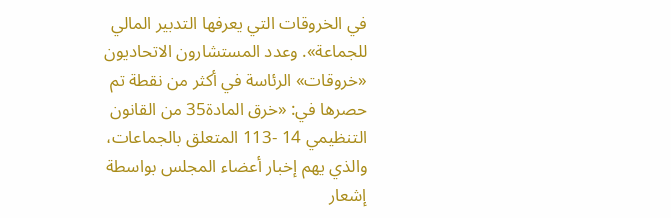في الخروقات التي يعرفها التدبير المالي للجماعة». وعدد المستشارون الاتحاديون «خروقات» الرئاسة في أكثر من نقطة تم حصرها في: «خرق المادة35 من القانون التنظيمي 14 -113 المتعلق بالجماعات، والذي يهم إخبار أعضاء المجلس بواسطة إشعار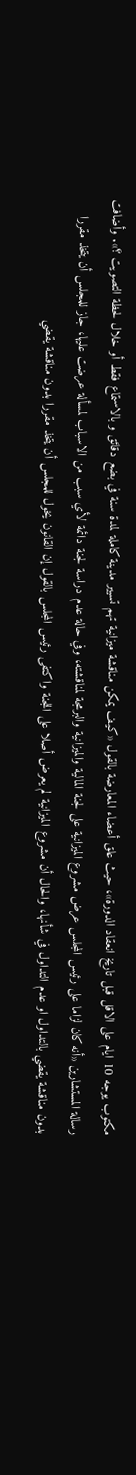مكتوب يوجه 10 ايام على الاقل قبل تاريخ انعقاد الدورة»، حيث علق أعضاء المعارضة بالقول «كيف يمكن مناقشة ميزانية تهم تسيير مدينة كاملة لمدة سنة في بضع دقائق و بالاستماع فقط أو خلال لحظة التصويت ؟». وأضافت رسالة المستشارين «أنه كان لزاما على رئيس المجلس عرض مشروع الميزانية على لجنة المالية والميزانية والبرمجة لمناقشته، وفي حالة عدم دراسة لجنة دائمة لأي سبب من الاسباب لمسألة عرضت عليها، جاز للمجلس أن يتخذ مقررا بدون مناقشة يقضي بالتداول او عدم التداول في شأنها، والحال أن مشروع الميزانية لم يعرض أصلا على اللجنة واكتفى رئيس المجلس بالقول إن القانون يخول للمجلس أن يتخذ مقررا بدون مناقشة يقضي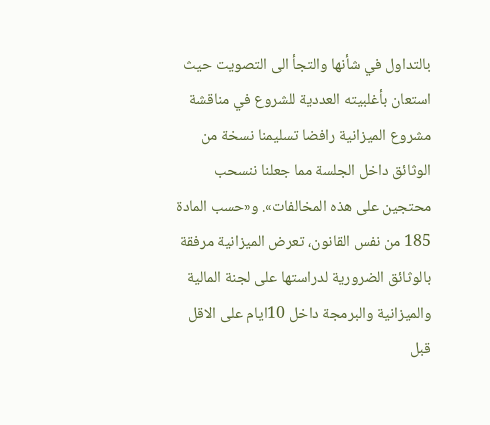بالتداول في شأنها والتجأ الى التصويت حيث استعان بأغلبيته العددية للشروع في مناقشة مشروع الميزانية رافضا تسليمنا نسخة من الوثائق داخل الجلسة مما جعلنا ننسحب محتجين على هذه المخالفات». و«حسب المادة 185 من نفس القانون، تعرض الميزانية مرفقة بالوثائق الضرورية لدراستها على لجنة المالية والميزانية والبرمجة داخل 10ايام على الاقل قبل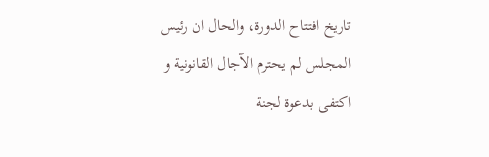تاريخ افتتاح الدورة، والحال ان رئيس المجلس لم يحترم الآجال القانونية و اكتفى بدعوة لجنة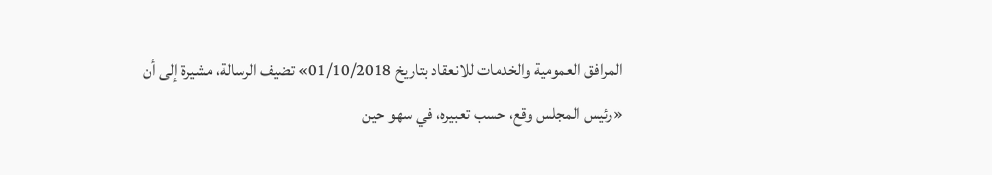المرافق العمومية والخدمات للانعقاد بتاريخ 01/10/2018» تضيف الرسالة، مشيرة إلى أن «رئيس المجلس وقع، حسب تعبيره، في سهو حين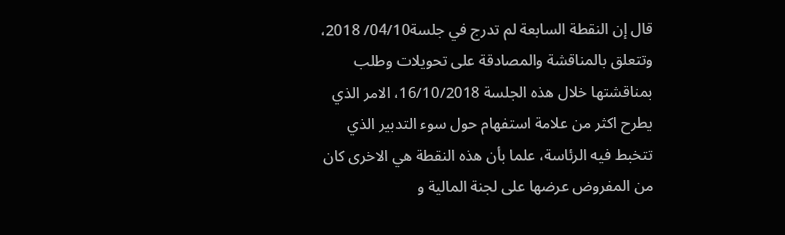قال إن النقطة السابعة لم تدرج في جلسة04/10/ 2018، وتتعلق بالمناقشة والمصادقة على تحويلات وطلب بمناقشتها خلال هذه الجلسة 16/10/2018، الامر الذي يطرح اكثر من علامة استفهام حول سوء التدبير الذي تتخبط فيه الرئاسة، علما بأن هذه النقطة هي الاخرى كان من المفروض عرضها على لجنة المالية و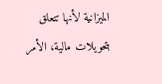الميزانية لأنها تتعلق بتحويلات مالية، الأمر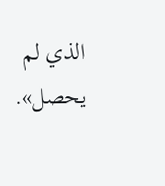الذي لم يحصل».